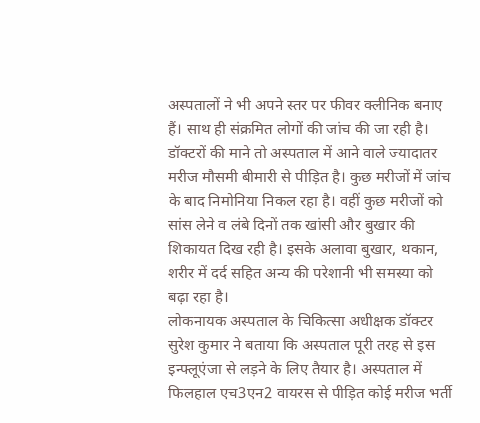अस्पतालों ने भी अपने स्तर पर फीवर क्लीनिक बनाए हैं। साथ ही संक्रमित लोगों की जांच की जा रही है। डॉक्टरों की माने तो अस्पताल में आने वाले ज्यादातर मरीज मौसमी बीमारी से पीड़ित है। कुछ मरीजों में जांच के बाद निमोनिया निकल रहा है। वहीं कुछ मरीजों को सांस लेने व लंबे दिनों तक खांसी और बुखार की शिकायत दिख रही है। इसके अलावा बुखार, थकान, शरीर में दर्द सहित अन्य की परेशानी भी समस्या को बढ़ा रहा है।
लोकनायक अस्पताल के चिकित्सा अधीक्षक डॉक्टर सुरेश कुमार ने बताया कि अस्पताल पूरी तरह से इस इन्फ्लूएंजा से लड़ने के लिए तैयार है। अस्पताल में फिलहाल एच3एन2 वायरस से पीड़ित कोई मरीज भर्ती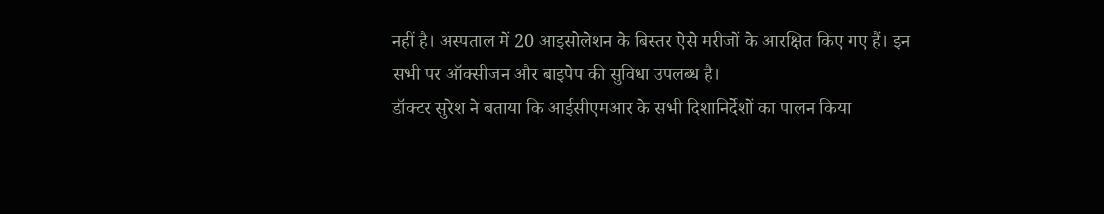नहीं है। अस्पताल में 20 आइसोलेशन के बिस्तर ऐसे मरीजों के आरक्षित किए गए हैं। इन सभी पर ऑक्सीजन और बाइपेप की सुविधा उपलब्ध है।
डॉक्टर सुरेश ने बताया कि आईसीएमआर के सभी दिशानिर्देशों का पालन किया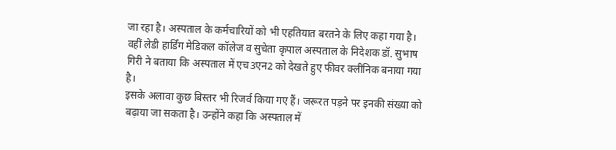जा रहा है। अस्पताल के कर्मचारियों को भी एहतियात बरतने के लिए कहा गया है। वहीं लेडी हार्डिंग मेडिकल कॉलेज व सुचेता कृपाल अस्पताल के निदेशक डॉ. सुभाष गिरी ने बताया कि अस्पताल में एच3एन2 को देखते हुए फीवर क्लीनिक बनाया गया है।
इसके अलावा कुछ बिस्तर भी रिजर्व किया गए हैं। जरूरत पड़ने पर इनकी संख्या को बढ़ाया जा सकता है। उन्होंने कहा कि अस्पताल में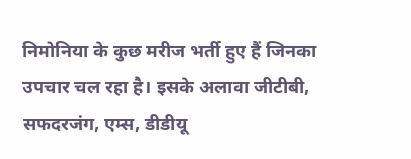निमोनिया के कुछ मरीज भर्ती हुए हैं जिनका उपचार चल रहा है। इसके अलावा जीटीबी, सफदरजंग, एम्स, डीडीयू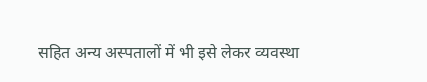सहित अन्य अस्पतालों में भी इसे लेकर व्यवस्था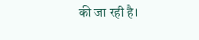की जा रही है।